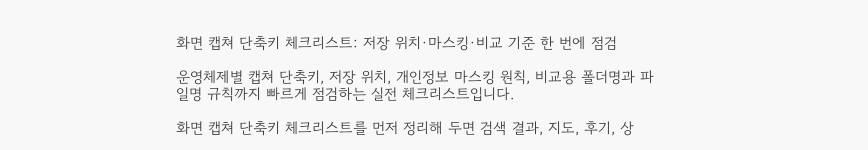화면 캡쳐 단축키 체크리스트: 저장 위치·마스킹·비교 기준 한 번에 점검

운영체제별 캡쳐 단축키, 저장 위치, 개인정보 마스킹 원칙, 비교용 폴더명과 파일명 규칙까지 빠르게 점검하는 실전 체크리스트입니다.

화면 캡쳐 단축키 체크리스트를 먼저 정리해 두면 검색 결과, 지도, 후기, 상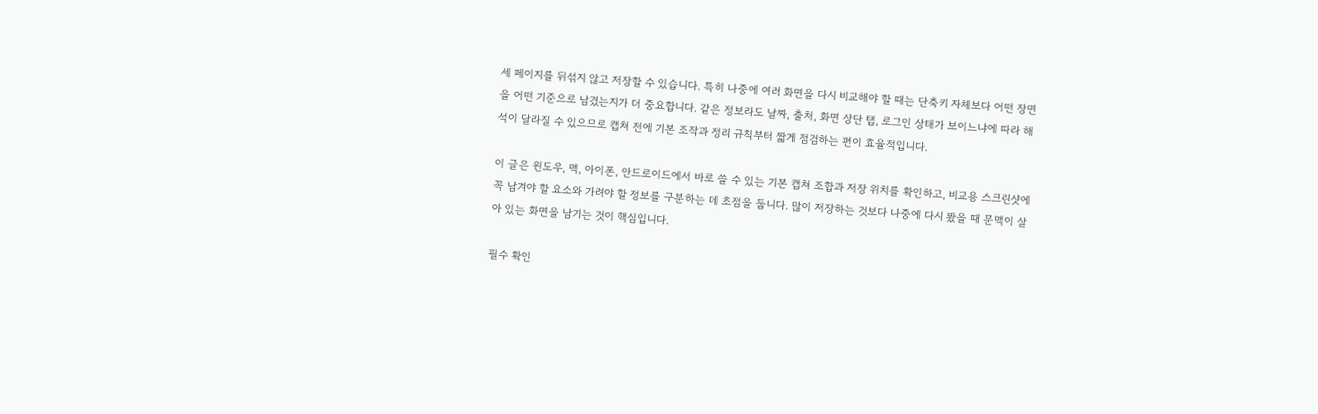세 페이지를 뒤섞지 않고 저장할 수 있습니다. 특히 나중에 여러 화면을 다시 비교해야 할 때는 단축키 자체보다 어떤 장면을 어떤 기준으로 남겼는지가 더 중요합니다. 같은 정보라도 날짜, 출처, 화면 상단 탭, 로그인 상태가 보이느냐에 따라 해석이 달라질 수 있으므로 캡쳐 전에 기본 조작과 정리 규칙부터 짧게 점검하는 편이 효율적입니다.

이 글은 윈도우, 맥, 아이폰, 안드로이드에서 바로 쓸 수 있는 기본 캡쳐 조합과 저장 위치를 확인하고, 비교용 스크린샷에 꼭 남겨야 할 요소와 가려야 할 정보를 구분하는 데 초점을 둡니다. 많이 저장하는 것보다 나중에 다시 봤을 때 문맥이 살아 있는 화면을 남기는 것이 핵심입니다.

필수 확인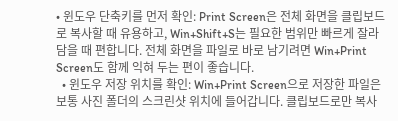• 윈도우 단축키를 먼저 확인: Print Screen은 전체 화면을 클립보드로 복사할 때 유용하고, Win+Shift+S는 필요한 범위만 빠르게 잘라 담을 때 편합니다. 전체 화면을 파일로 바로 남기려면 Win+Print Screen도 함께 익혀 두는 편이 좋습니다.
  • 윈도우 저장 위치를 확인: Win+Print Screen으로 저장한 파일은 보통 사진 폴더의 스크린샷 위치에 들어갑니다. 클립보드로만 복사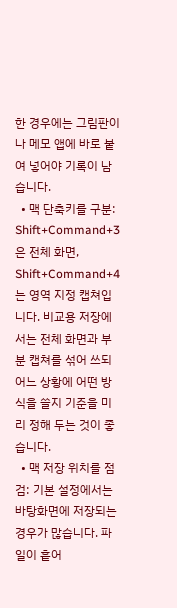한 경우에는 그림판이나 메모 앱에 바로 붙여 넣어야 기록이 남습니다.
  • 맥 단축키를 구분: Shift+Command+3은 전체 화면, Shift+Command+4는 영역 지정 캡쳐입니다. 비교용 저장에서는 전체 화면과 부분 캡쳐를 섞어 쓰되 어느 상황에 어떤 방식을 쓸지 기준을 미리 정해 두는 것이 좋습니다.
  • 맥 저장 위치를 점검: 기본 설정에서는 바탕화면에 저장되는 경우가 많습니다. 파일이 흩어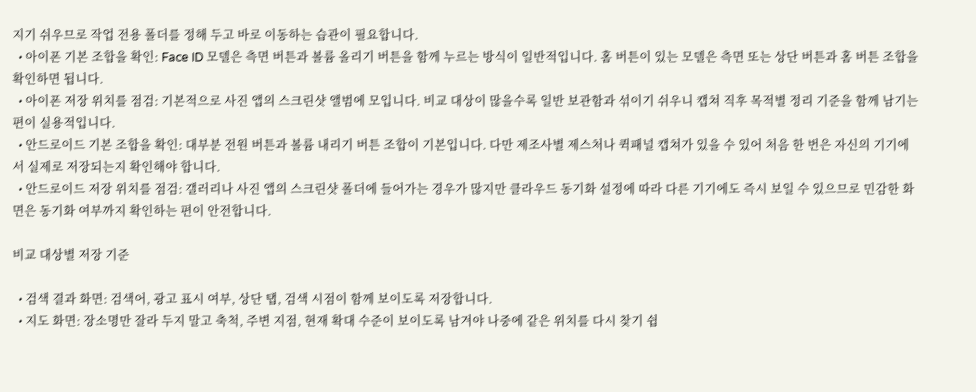지기 쉬우므로 작업 전용 폴더를 정해 두고 바로 이동하는 습관이 필요합니다.
  • 아이폰 기본 조합을 확인: Face ID 모델은 측면 버튼과 볼륨 올리기 버튼을 함께 누르는 방식이 일반적입니다. 홈 버튼이 있는 모델은 측면 또는 상단 버튼과 홈 버튼 조합을 확인하면 됩니다.
  • 아이폰 저장 위치를 점검: 기본적으로 사진 앱의 스크린샷 앨범에 모입니다. 비교 대상이 많을수록 일반 보관함과 섞이기 쉬우니 캡쳐 직후 목적별 정리 기준을 함께 남기는 편이 실용적입니다.
  • 안드로이드 기본 조합을 확인: 대부분 전원 버튼과 볼륨 내리기 버튼 조합이 기본입니다. 다만 제조사별 제스처나 퀵패널 캡쳐가 있을 수 있어 처음 한 번은 자신의 기기에서 실제로 저장되는지 확인해야 합니다.
  • 안드로이드 저장 위치를 점검: 갤러리나 사진 앱의 스크린샷 폴더에 들어가는 경우가 많지만 클라우드 동기화 설정에 따라 다른 기기에도 즉시 보일 수 있으므로 민감한 화면은 동기화 여부까지 확인하는 편이 안전합니다.

비교 대상별 저장 기준

  • 검색 결과 화면: 검색어, 광고 표시 여부, 상단 탭, 검색 시점이 함께 보이도록 저장합니다.
  • 지도 화면: 장소명만 잘라 두지 말고 축척, 주변 지점, 현재 확대 수준이 보이도록 남겨야 나중에 같은 위치를 다시 찾기 쉽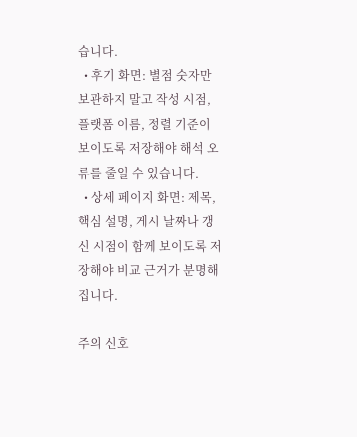습니다.
  • 후기 화면: 별점 숫자만 보관하지 말고 작성 시점, 플랫폼 이름, 정렬 기준이 보이도록 저장해야 해석 오류를 줄일 수 있습니다.
  • 상세 페이지 화면: 제목, 핵심 설명, 게시 날짜나 갱신 시점이 함께 보이도록 저장해야 비교 근거가 분명해집니다.

주의 신호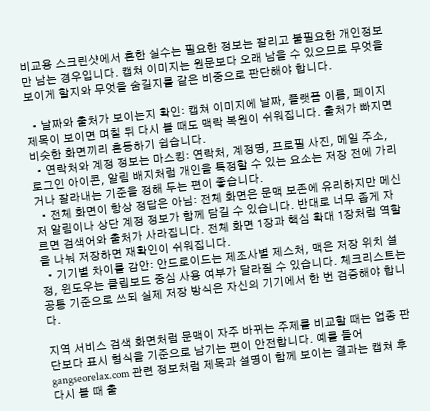비교용 스크린샷에서 흔한 실수는 필요한 정보는 잘리고 불필요한 개인정보만 남는 경우입니다. 캡쳐 이미지는 원문보다 오래 남을 수 있으므로 무엇을 보이게 할지와 무엇을 숨길지를 같은 비중으로 판단해야 합니다.

  • 날짜와 출처가 보이는지 확인: 캡쳐 이미지에 날짜, 플랫폼 이름, 페이지 제목이 보이면 며칠 뒤 다시 볼 때도 맥락 복원이 쉬워집니다. 출처가 빠지면 비슷한 화면끼리 혼동하기 쉽습니다.
  • 연락처와 계정 정보는 마스킹: 연락처, 계정명, 프로필 사진, 메일 주소, 로그인 아이콘, 알림 배지처럼 개인을 특정할 수 있는 요소는 저장 전에 가리거나 잘라내는 기준을 정해 두는 편이 좋습니다.
  • 전체 화면이 항상 정답은 아님: 전체 화면은 문맥 보존에 유리하지만 메신저 알림이나 상단 계정 정보가 함께 담길 수 있습니다. 반대로 너무 좁게 자르면 검색어와 출처가 사라집니다. 전체 화면 1장과 핵심 확대 1장처럼 역할을 나눠 저장하면 재확인이 쉬워집니다.
  • 기기별 차이를 감안: 안드로이드는 제조사별 제스처, 맥은 저장 위치 설정, 윈도우는 클립보드 중심 사용 여부가 달라질 수 있습니다. 체크리스트는 공통 기준으로 쓰되 실제 저장 방식은 자신의 기기에서 한 번 검증해야 합니다.

지역 서비스 검색 화면처럼 문맥이 자주 바뀌는 주제를 비교할 때는 업종 판단보다 표시 형식을 기준으로 남기는 편이 안전합니다. 예를 들어 gangseorelax.com 관련 정보처럼 제목과 설명이 함께 보이는 결과는 캡쳐 후 다시 볼 때 출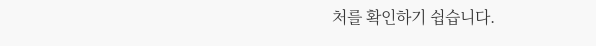처를 확인하기 쉽습니다.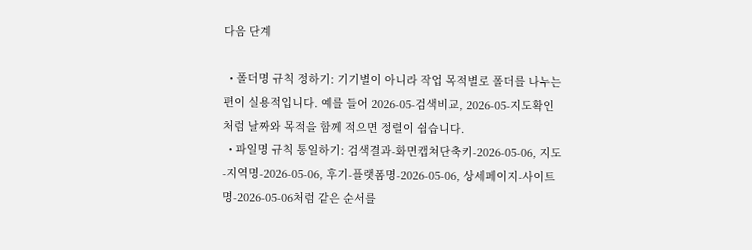다음 단계

  • 폴더명 규칙 정하기: 기기별이 아니라 작업 목적별로 폴더를 나누는 편이 실용적입니다. 예를 들어 2026-05-검색비교, 2026-05-지도확인처럼 날짜와 목적을 함께 적으면 정렬이 쉽습니다.
  • 파일명 규칙 통일하기: 검색결과-화면캡쳐단축키-2026-05-06, 지도-지역명-2026-05-06, 후기-플랫폼명-2026-05-06, 상세페이지-사이트명-2026-05-06처럼 같은 순서를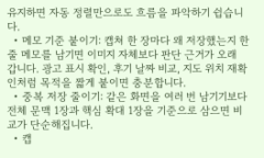유지하면 자동 정렬만으로도 흐름을 파악하기 쉽습니다.
  • 메모 기준 붙이기: 캡쳐 한 장마다 왜 저장했는지 한 줄 메모를 남기면 이미지 자체보다 판단 근거가 오래 갑니다. 광고 표시 확인, 후기 날짜 비교, 지도 위치 재확인처럼 목적을 짧게 붙이면 충분합니다.
  • 중복 저장 줄이기: 같은 화면을 여러 번 남기기보다 전체 문맥 1장과 핵심 확대 1장을 기준으로 삼으면 비교가 단순해집니다.
  • 캡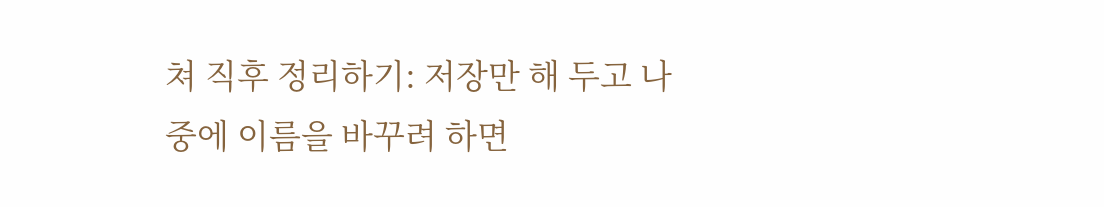쳐 직후 정리하기: 저장만 해 두고 나중에 이름을 바꾸려 하면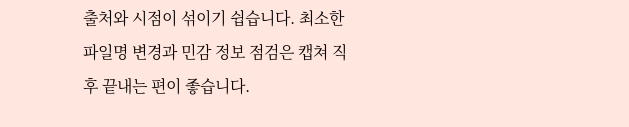출처와 시점이 섞이기 쉽습니다. 최소한 파일명 변경과 민감 정보 점검은 캡쳐 직후 끝내는 편이 좋습니다.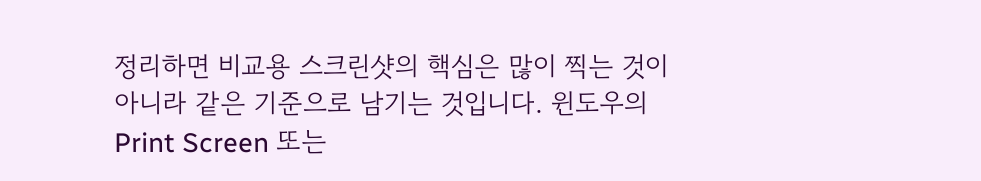정리하면 비교용 스크린샷의 핵심은 많이 찍는 것이 아니라 같은 기준으로 남기는 것입니다. 윈도우의 Print Screen 또는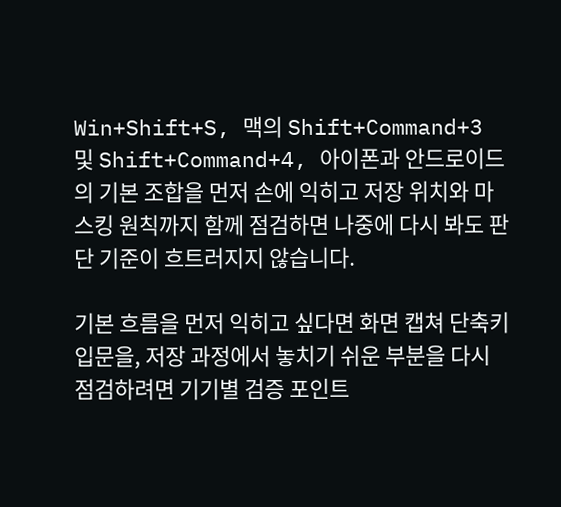Win+Shift+S, 맥의 Shift+Command+3 및 Shift+Command+4, 아이폰과 안드로이드의 기본 조합을 먼저 손에 익히고 저장 위치와 마스킹 원칙까지 함께 점검하면 나중에 다시 봐도 판단 기준이 흐트러지지 않습니다.

기본 흐름을 먼저 익히고 싶다면 화면 캡쳐 단축키 입문을, 저장 과정에서 놓치기 쉬운 부분을 다시 점검하려면 기기별 검증 포인트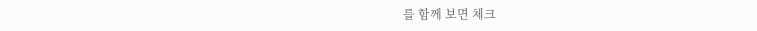를 함께 보면 체크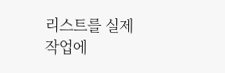리스트를 실제 작업에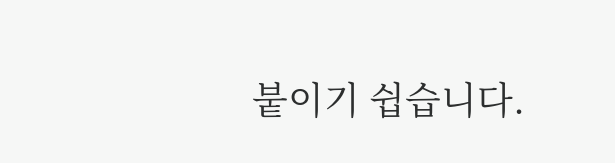붙이기 쉽습니다.